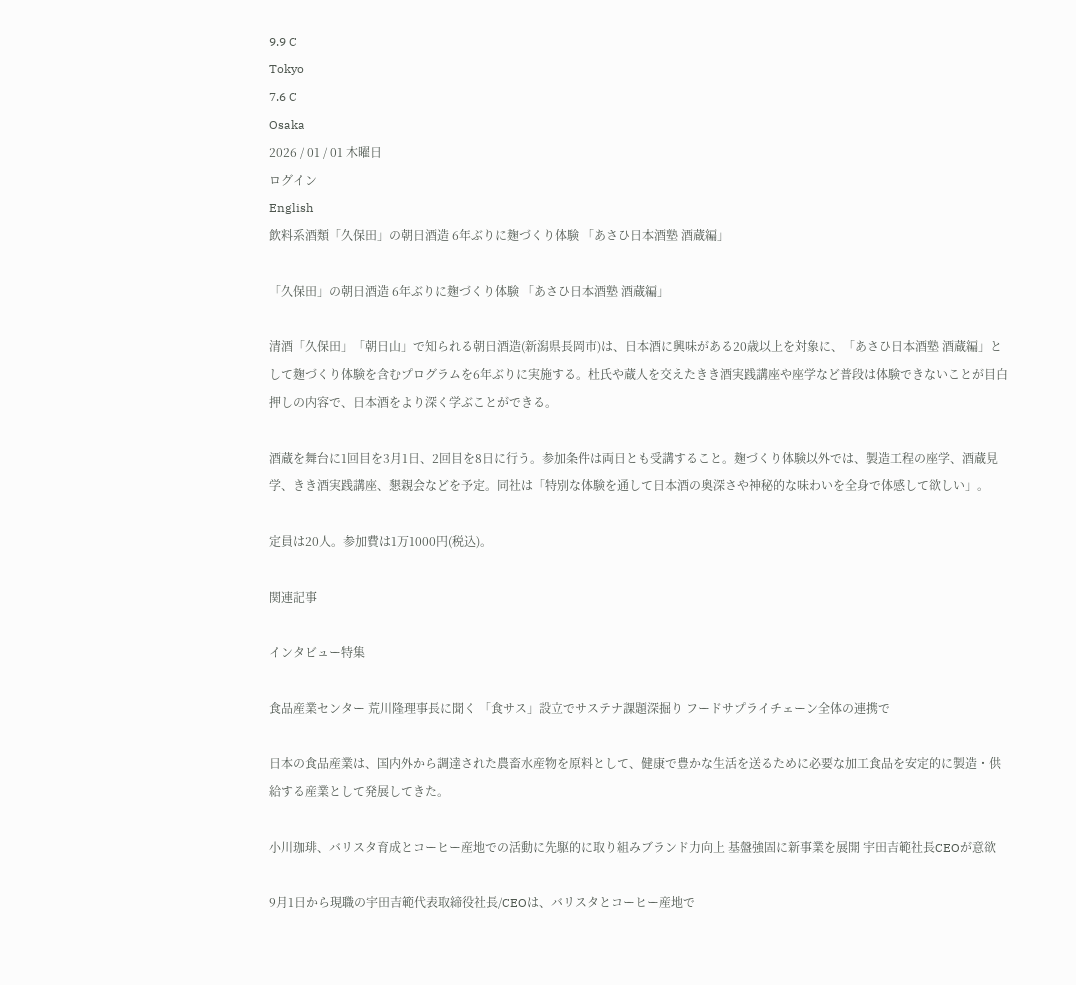9.9 C
Tokyo
7.6 C
Osaka
2026 / 01 / 01 木曜日
ログイン
English
飲料系酒類「久保田」の朝日酒造 6年ぶりに麹づくり体験 「あさひ日本酒塾 酒蔵編」

「久保田」の朝日酒造 6年ぶりに麹づくり体験 「あさひ日本酒塾 酒蔵編」

清酒「久保田」「朝日山」で知られる朝日酒造(新潟県長岡市)は、日本酒に興味がある20歳以上を対象に、「あさひ日本酒塾 酒蔵編」として麹づくり体験を含むプログラムを6年ぶりに実施する。杜氏や蔵人を交えたきき酒実践講座や座学など普段は体験できないことが目白押しの内容で、日本酒をより深く学ぶことができる。

酒蔵を舞台に1回目を3月1日、2回目を8日に行う。参加条件は両日とも受講すること。麹づくり体験以外では、製造工程の座学、酒蔵見学、きき酒実践講座、懇親会などを予定。同社は「特別な体験を通して日本酒の奥深さや神秘的な味わいを全身で体感して欲しい」。

定員は20人。参加費は1万1000円(税込)。

関連記事

インタビュー特集

食品産業センター 荒川隆理事長に聞く 「食サス」設立でサステナ課題深掘り フードサプライチェーン全体の連携で

日本の食品産業は、国内外から調達された農畜水産物を原料として、健康で豊かな生活を送るために必要な加工食品を安定的に製造・供給する産業として発展してきた。

小川珈琲、バリスタ育成とコーヒー産地での活動に先駆的に取り組みブランド力向上 基盤強固に新事業を展開 宇田吉範社長CEOが意欲

9月1日から現職の宇田吉範代表取締役社長/CEOは、バリスタとコーヒー産地で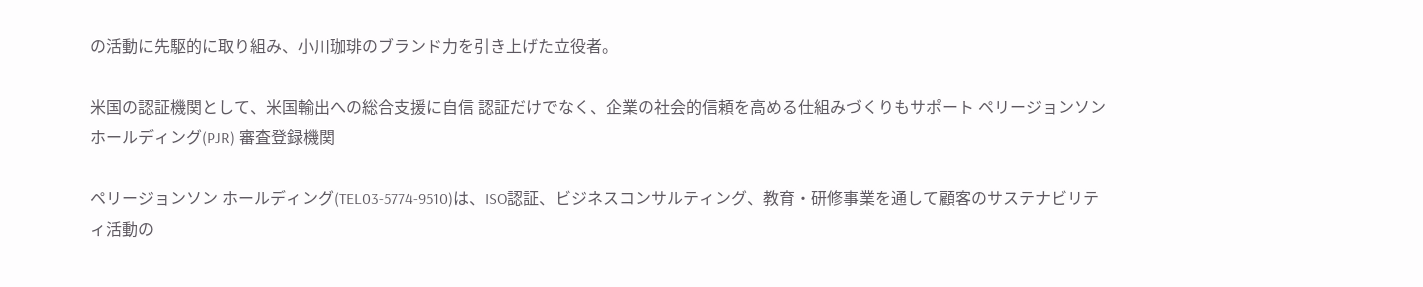の活動に先駆的に取り組み、小川珈琲のブランド力を引き上げた立役者。

米国の認証機関として、米国輸出への総合支援に自信 認証だけでなく、企業の社会的信頼を高める仕組みづくりもサポート ペリージョンソン ホールディング(PJR) 審査登録機関

ペリージョンソン ホールディング(TEL03-5774-9510)は、ISO認証、ビジネスコンサルティング、教育・研修事業を通して顧客のサステナビリティ活動の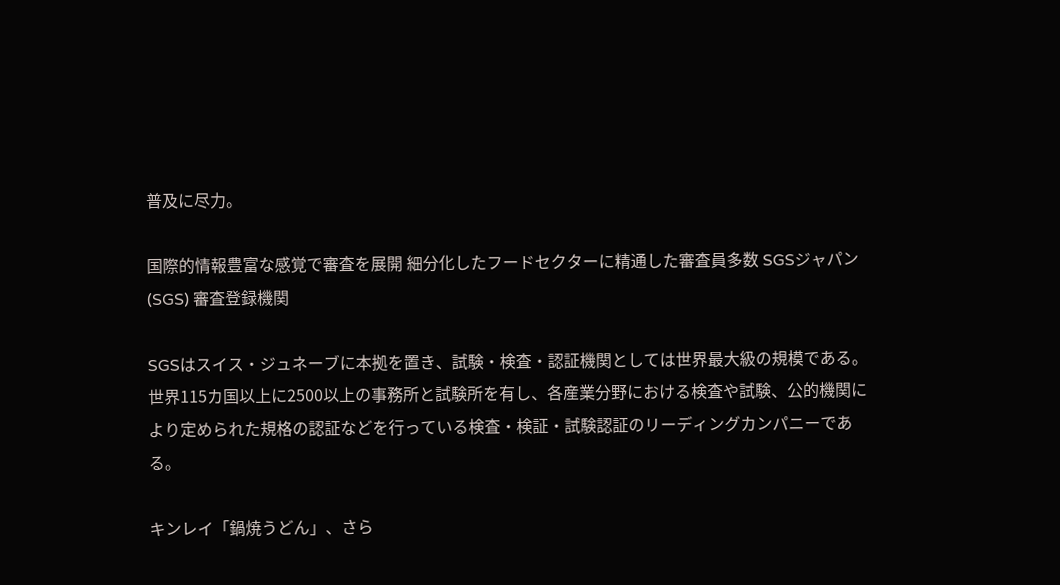普及に尽力。

国際的情報豊富な感覚で審査を展開 細分化したフードセクターに精通した審査員多数 SGSジャパン(SGS) 審査登録機関

SGSはスイス・ジュネーブに本拠を置き、試験・検査・認証機関としては世界最大級の規模である。世界115カ国以上に2500以上の事務所と試験所を有し、各産業分野における検査や試験、公的機関により定められた規格の認証などを行っている検査・検証・試験認証のリーディングカンパニーである。

キンレイ「鍋焼うどん」、さら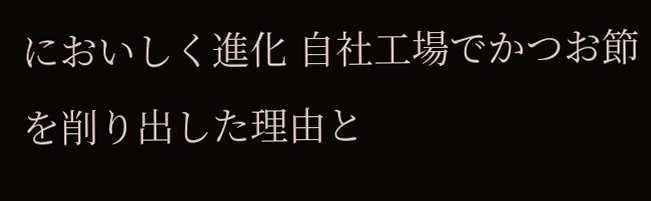においしく進化 自社工場でかつお節を削り出した理由と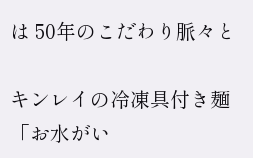は 50年のこだわり脈々と

キンレイの冷凍具付き麺「お水がい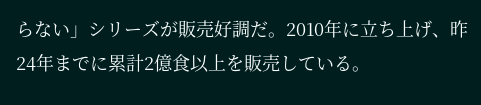らない」シリーズが販売好調だ。2010年に立ち上げ、昨24年までに累計2億食以上を販売している。